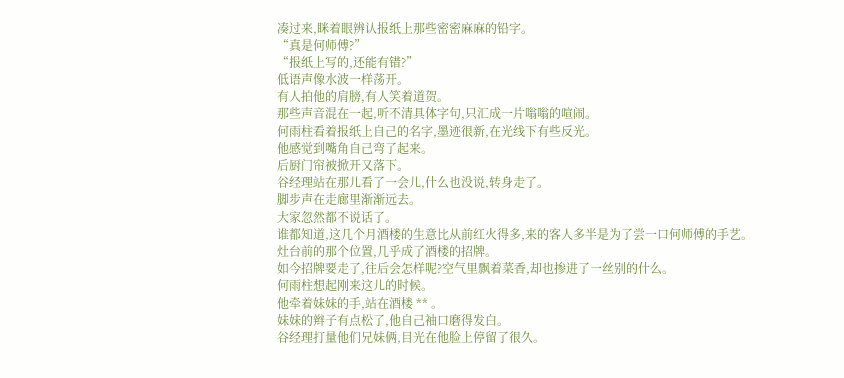凑过来,眯着眼辨认报纸上那些密密麻麻的铅字。
“真是何师傅?”
“报纸上写的,还能有错?”
低语声像水波一样荡开。
有人拍他的肩膀,有人笑着道贺。
那些声音混在一起,听不清具体字句,只汇成一片嗡嗡的喧闹。
何雨柱看着报纸上自己的名字,墨迹很新,在光线下有些反光。
他感觉到嘴角自己弯了起来。
后厨门帘被掀开又落下。
谷经理站在那儿看了一会儿,什么也没说,转身走了。
脚步声在走廊里渐渐远去。
大家忽然都不说话了。
谁都知道,这几个月酒楼的生意比从前红火得多,来的客人多半是为了尝一口何师傅的手艺。
灶台前的那个位置,几乎成了酒楼的招牌。
如今招牌要走了,往后会怎样呢?空气里飘着菜香,却也掺进了一丝别的什么。
何雨柱想起刚来这儿的时候。
他牵着妹妹的手,站在酒楼 ** 。
妹妹的辫子有点松了,他自己袖口磨得发白。
谷经理打量他们兄妹俩,目光在他脸上停留了很久。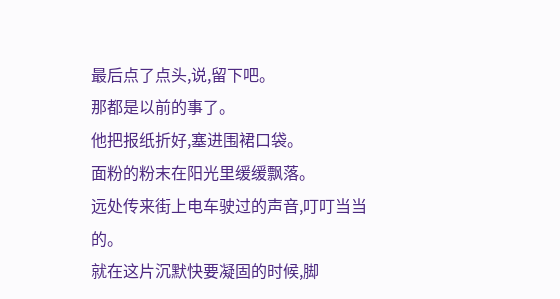最后点了点头,说,留下吧。
那都是以前的事了。
他把报纸折好,塞进围裙口袋。
面粉的粉末在阳光里缓缓飘落。
远处传来街上电车驶过的声音,叮叮当当的。
就在这片沉默快要凝固的时候,脚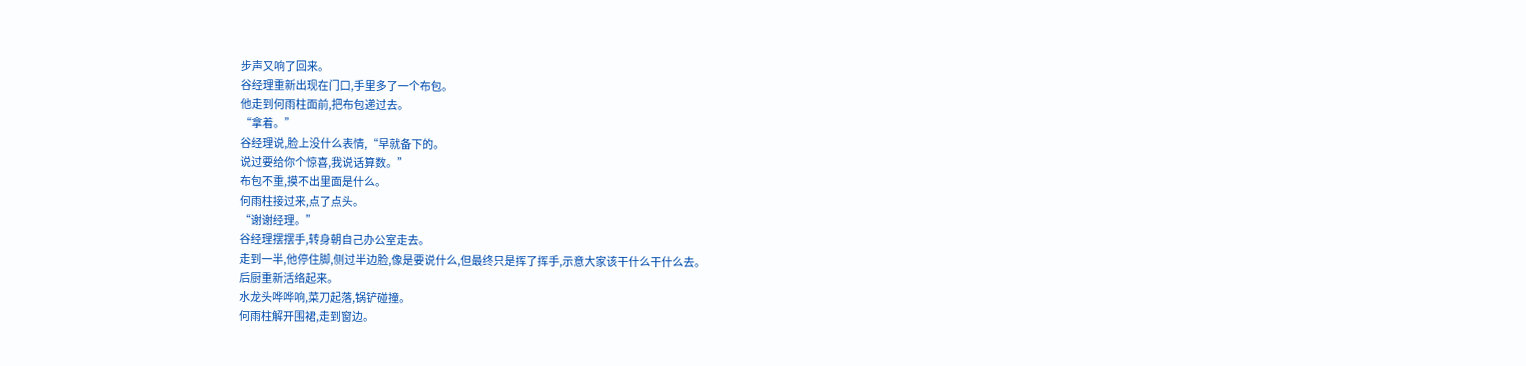步声又响了回来。
谷经理重新出现在门口,手里多了一个布包。
他走到何雨柱面前,把布包递过去。
“拿着。”
谷经理说,脸上没什么表情,“早就备下的。
说过要给你个惊喜,我说话算数。”
布包不重,摸不出里面是什么。
何雨柱接过来,点了点头。
“谢谢经理。”
谷经理摆摆手,转身朝自己办公室走去。
走到一半,他停住脚,侧过半边脸,像是要说什么,但最终只是挥了挥手,示意大家该干什么干什么去。
后厨重新活络起来。
水龙头哗哗响,菜刀起落,锅铲碰撞。
何雨柱解开围裙,走到窗边。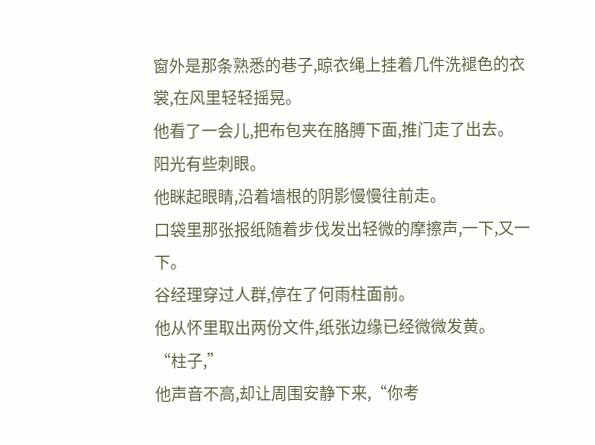窗外是那条熟悉的巷子,晾衣绳上挂着几件洗褪色的衣裳,在风里轻轻摇晃。
他看了一会儿,把布包夹在胳膊下面,推门走了出去。
阳光有些刺眼。
他眯起眼睛,沿着墙根的阴影慢慢往前走。
口袋里那张报纸随着步伐发出轻微的摩擦声,一下,又一下。
谷经理穿过人群,停在了何雨柱面前。
他从怀里取出两份文件,纸张边缘已经微微发黄。
“柱子,”
他声音不高,却让周围安静下来,“你考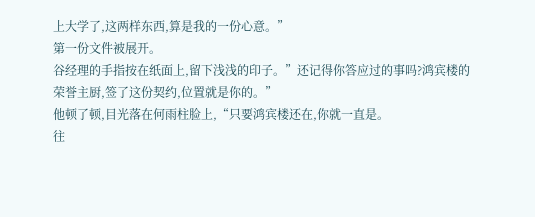上大学了,这两样东西,算是我的一份心意。”
第一份文件被展开。
谷经理的手指按在纸面上,留下浅浅的印子。”还记得你答应过的事吗?鸿宾楼的荣誉主厨,签了这份契约,位置就是你的。”
他顿了顿,目光落在何雨柱脸上,“只要鸿宾楼还在,你就一直是。
往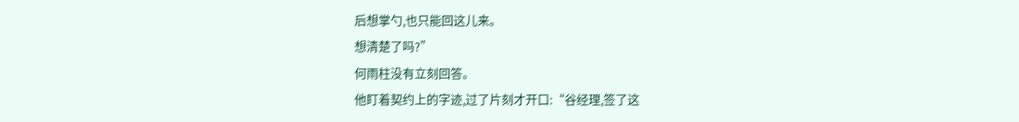后想掌勺,也只能回这儿来。
想清楚了吗?”
何雨柱没有立刻回答。
他盯着契约上的字迹,过了片刻才开口:“谷经理,签了这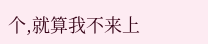个,就算我不来上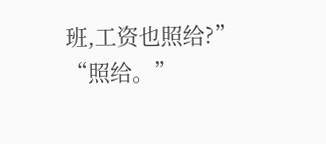班,工资也照给?”
“照给。”